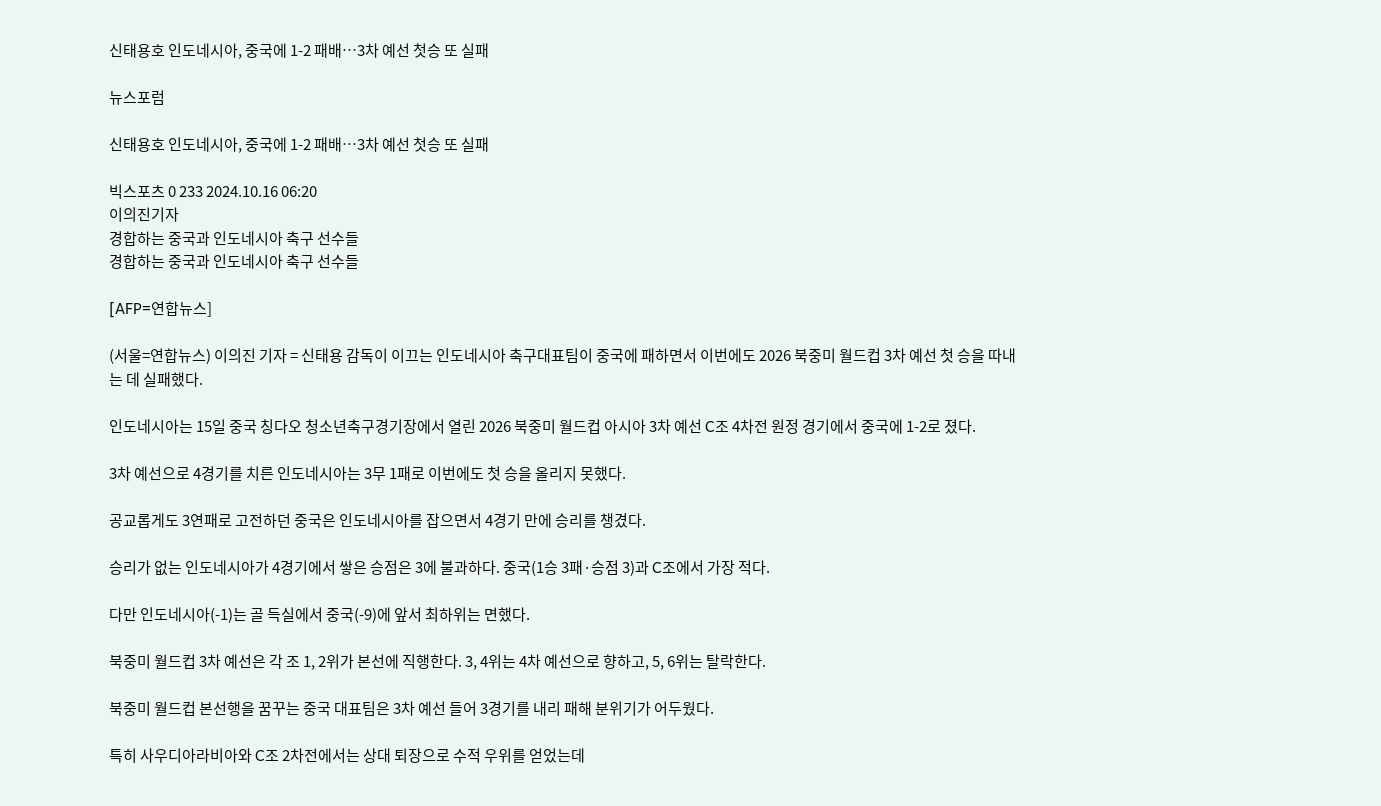신태용호 인도네시아, 중국에 1-2 패배…3차 예선 첫승 또 실패

뉴스포럼

신태용호 인도네시아, 중국에 1-2 패배…3차 예선 첫승 또 실패

빅스포츠 0 233 2024.10.16 06:20
이의진기자
경합하는 중국과 인도네시아 축구 선수들
경합하는 중국과 인도네시아 축구 선수들

[AFP=연합뉴스]

(서울=연합뉴스) 이의진 기자 = 신태용 감독이 이끄는 인도네시아 축구대표팀이 중국에 패하면서 이번에도 2026 북중미 월드컵 3차 예선 첫 승을 따내는 데 실패했다.

인도네시아는 15일 중국 칭다오 청소년축구경기장에서 열린 2026 북중미 월드컵 아시아 3차 예선 C조 4차전 원정 경기에서 중국에 1-2로 졌다.

3차 예선으로 4경기를 치른 인도네시아는 3무 1패로 이번에도 첫 승을 올리지 못했다.

공교롭게도 3연패로 고전하던 중국은 인도네시아를 잡으면서 4경기 만에 승리를 챙겼다.

승리가 없는 인도네시아가 4경기에서 쌓은 승점은 3에 불과하다. 중국(1승 3패·승점 3)과 C조에서 가장 적다.

다만 인도네시아(-1)는 골 득실에서 중국(-9)에 앞서 최하위는 면했다.

북중미 월드컵 3차 예선은 각 조 1, 2위가 본선에 직행한다. 3, 4위는 4차 예선으로 향하고, 5, 6위는 탈락한다.

북중미 월드컵 본선행을 꿈꾸는 중국 대표팀은 3차 예선 들어 3경기를 내리 패해 분위기가 어두웠다.

특히 사우디아라비아와 C조 2차전에서는 상대 퇴장으로 수적 우위를 얻었는데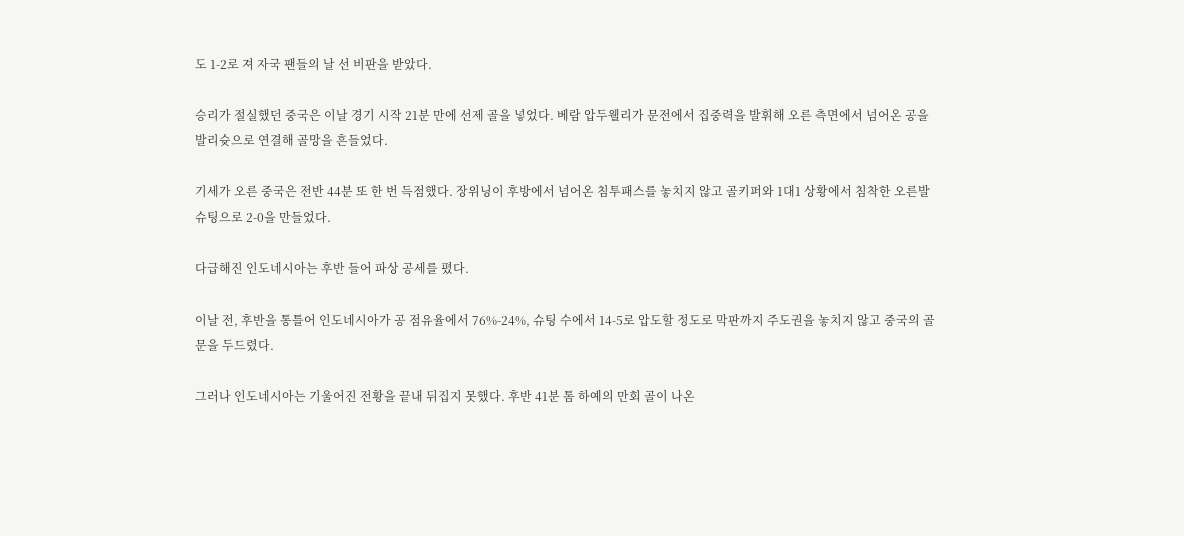도 1-2로 져 자국 팬들의 날 선 비판을 받았다.

승리가 절실했던 중국은 이날 경기 시작 21분 만에 선제 골을 넣었다. 베람 압두웰리가 문전에서 집중력을 발휘해 오른 측면에서 넘어온 공을 발리슛으로 연결해 골망을 흔들었다.

기세가 오른 중국은 전반 44분 또 한 번 득점했다. 장위닝이 후방에서 넘어온 침투패스를 놓치지 않고 골키퍼와 1대1 상황에서 침착한 오른발 슈팅으로 2-0을 만들었다.

다급해진 인도네시아는 후반 들어 파상 공세를 폈다.

이날 전, 후반을 통틀어 인도네시아가 공 점유율에서 76%-24%, 슈팅 수에서 14-5로 압도할 정도로 막판까지 주도권을 놓치지 않고 중국의 골문을 두드렸다.

그러나 인도네시아는 기울어진 전황을 끝내 뒤집지 못했다. 후반 41분 톰 하예의 만회 골이 나온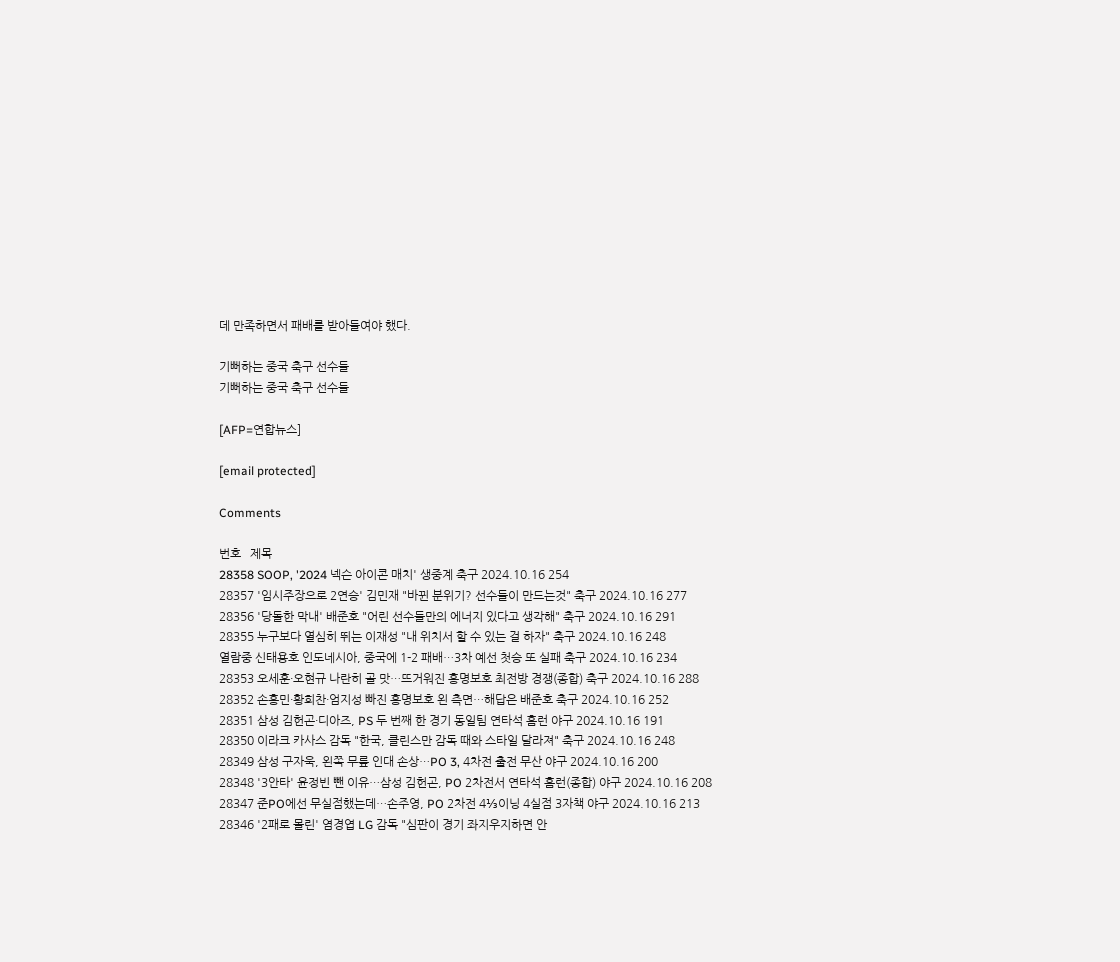데 만족하면서 패배를 받아들여야 했다.

기뻐하는 중국 축구 선수들
기뻐하는 중국 축구 선수들

[AFP=연합뉴스]

[email protected]

Comments

번호   제목
28358 SOOP, '2024 넥슨 아이콘 매치' 생중계 축구 2024.10.16 254
28357 '임시주장으로 2연승' 김민재 "바뀐 분위기? 선수들이 만드는것" 축구 2024.10.16 277
28356 '당돌한 막내' 배준호 "어린 선수들만의 에너지 있다고 생각해" 축구 2024.10.16 291
28355 누구보다 열심히 뛰는 이재성 "내 위치서 할 수 있는 걸 하자" 축구 2024.10.16 248
열람중 신태용호 인도네시아, 중국에 1-2 패배…3차 예선 첫승 또 실패 축구 2024.10.16 234
28353 오세훈·오현규 나란히 골 맛…뜨거워진 홍명보호 최전방 경쟁(종합) 축구 2024.10.16 288
28352 손흥민·황희찬·엄지성 빠진 홍명보호 왼 측면…해답은 배준호 축구 2024.10.16 252
28351 삼성 김헌곤·디아즈, PS 두 번째 한 경기 동일팀 연타석 홈런 야구 2024.10.16 191
28350 이라크 카사스 감독 "한국, 클린스만 감독 때와 스타일 달라져" 축구 2024.10.16 248
28349 삼성 구자욱, 왼쪽 무릎 인대 손상…PO 3, 4차전 출전 무산 야구 2024.10.16 200
28348 '3안타' 윤정빈 뺀 이유…삼성 김헌곤, PO 2차전서 연타석 홈런(종합) 야구 2024.10.16 208
28347 준PO에선 무실점했는데…손주영, PO 2차전 4⅓이닝 4실점 3자책 야구 2024.10.16 213
28346 '2패로 몰린' 염경엽 LG 감독 "심판이 경기 좌지우지하면 안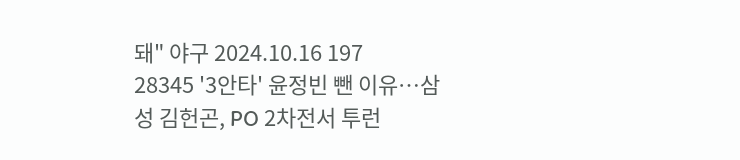돼" 야구 2024.10.16 197
28345 '3안타' 윤정빈 뺀 이유…삼성 김헌곤, PO 2차전서 투런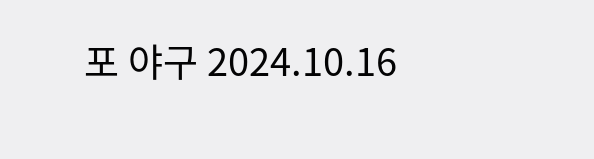포 야구 2024.10.16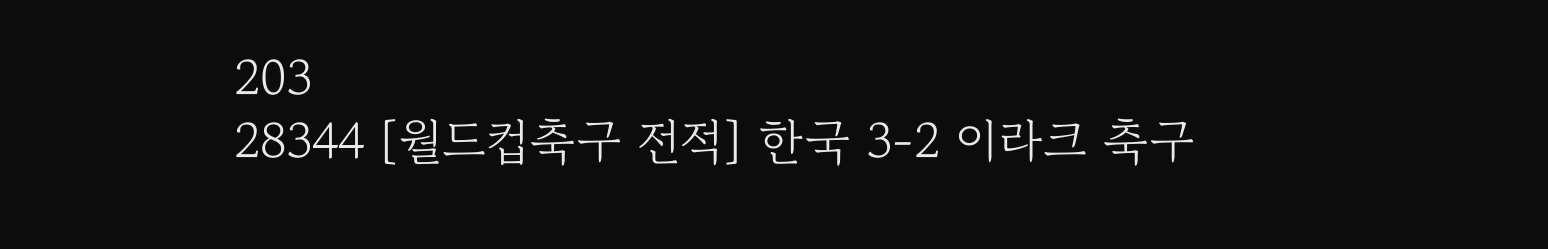203
28344 [월드컵축구 전적] 한국 3-2 이라크 축구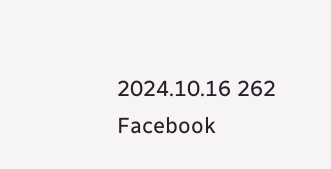2024.10.16 262
Facebook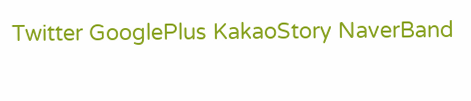Twitter GooglePlus KakaoStory NaverBand